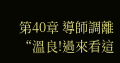第40章 導師調離
“溫良!過來看這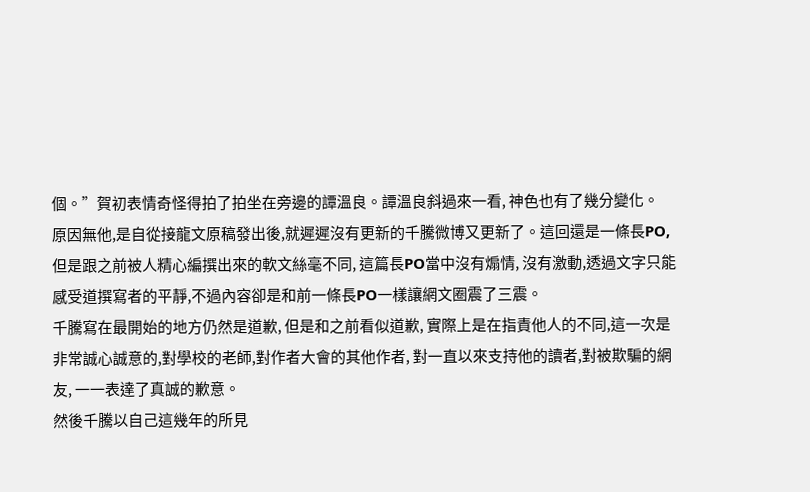個。”賀初表情奇怪得拍了拍坐在旁邊的譚溫良。譚溫良斜過來一看, 神色也有了幾分變化。
原因無他,是自從接龍文原稿發出後,就遲遲沒有更新的千騰微博又更新了。這回還是一條長PO,但是跟之前被人精心編撰出來的軟文絲毫不同, 這篇長PO當中沒有煽情, 沒有激動,透過文字只能感受道撰寫者的平靜,不過內容卻是和前一條長PO一樣讓網文圈震了三震。
千騰寫在最開始的地方仍然是道歉, 但是和之前看似道歉, 實際上是在指責他人的不同,這一次是非常誠心誠意的,對學校的老師,對作者大會的其他作者, 對一直以來支持他的讀者,對被欺騙的網友, 一一表達了真誠的歉意。
然後千騰以自己這幾年的所見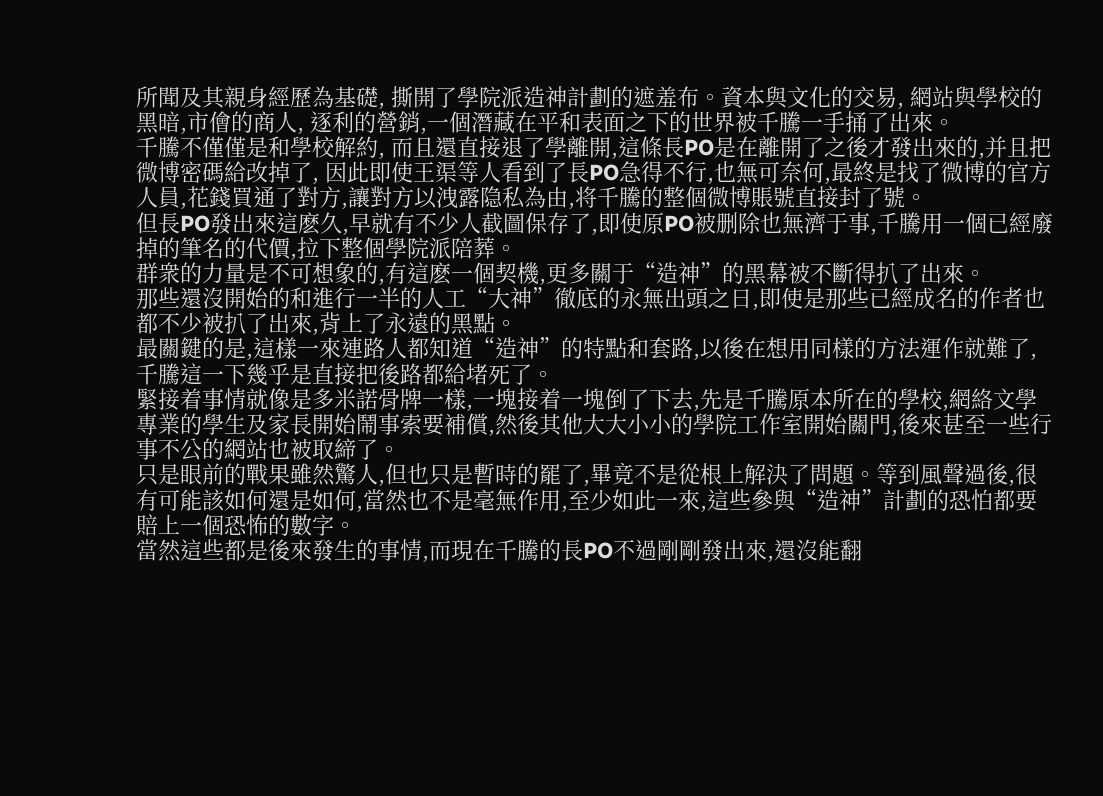所聞及其親身經歷為基礎, 撕開了學院派造神計劃的遮羞布。資本與文化的交易, 網站與學校的黑暗,市儈的商人, 逐利的營銷,一個潛藏在平和表面之下的世界被千騰一手捅了出來。
千騰不僅僅是和學校解約, 而且還直接退了學離開,這條長PO是在離開了之後才發出來的,并且把微博密碼給改掉了, 因此即使王渠等人看到了長PO急得不行,也無可奈何,最終是找了微博的官方人員,花錢買通了對方,讓對方以洩露隐私為由,将千騰的整個微博賬號直接封了號。
但長PO發出來這麽久,早就有不少人截圖保存了,即使原PO被删除也無濟于事,千騰用一個已經廢掉的筆名的代價,拉下整個學院派陪葬。
群衆的力量是不可想象的,有這麽一個契機,更多關于“造神”的黑幕被不斷得扒了出來。
那些還沒開始的和進行一半的人工“大神”徹底的永無出頭之日,即使是那些已經成名的作者也都不少被扒了出來,背上了永遠的黑點。
最關鍵的是,這樣一來連路人都知道“造神”的特點和套路,以後在想用同樣的方法運作就難了,千騰這一下幾乎是直接把後路都給堵死了。
緊接着事情就像是多米諾骨牌一樣,一塊接着一塊倒了下去,先是千騰原本所在的學校,網絡文學專業的學生及家長開始鬧事索要補償,然後其他大大小小的學院工作室開始關門,後來甚至一些行事不公的網站也被取締了。
只是眼前的戰果雖然驚人,但也只是暫時的罷了,畢竟不是從根上解決了問題。等到風聲過後,很有可能該如何還是如何,當然也不是毫無作用,至少如此一來,這些參與“造神”計劃的恐怕都要賠上一個恐怖的數字。
當然這些都是後來發生的事情,而現在千騰的長PO不過剛剛發出來,還沒能翻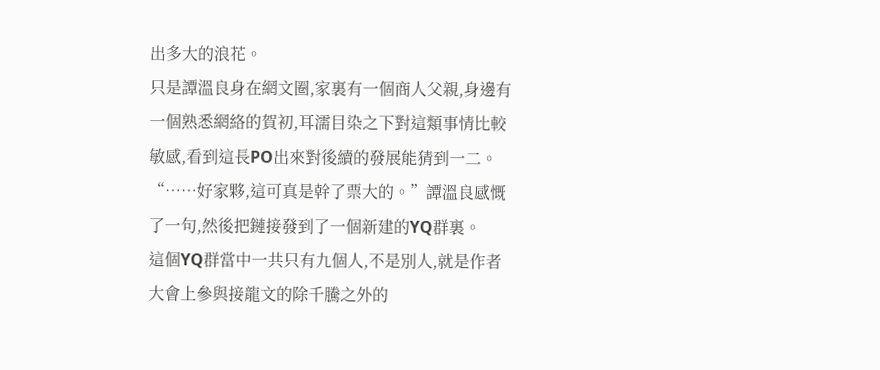出多大的浪花。
只是譚溫良身在網文圈,家裏有一個商人父親,身邊有一個熟悉網絡的賀初,耳濡目染之下對這類事情比較敏感,看到這長PO出來對後續的發展能猜到一二。
“……好家夥,這可真是幹了票大的。”譚溫良感慨了一句,然後把鏈接發到了一個新建的YQ群裏。
這個YQ群當中一共只有九個人,不是別人,就是作者大會上參與接龍文的除千騰之外的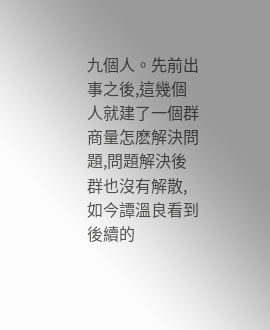九個人。先前出事之後,這幾個人就建了一個群商量怎麽解決問題,問題解決後群也沒有解散,如今譚溫良看到後續的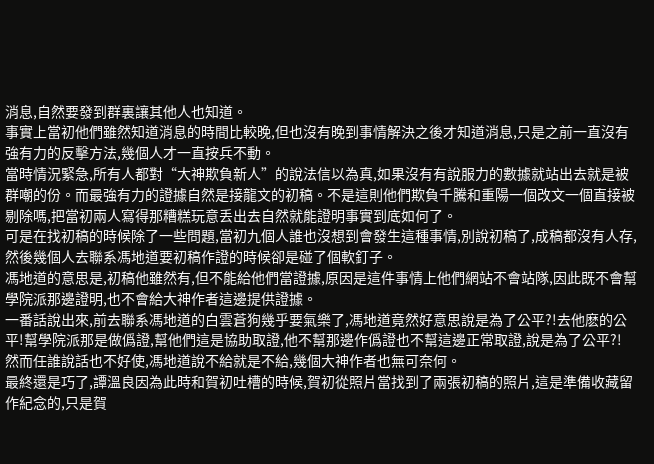消息,自然要發到群裏讓其他人也知道。
事實上當初他們雖然知道消息的時間比較晚,但也沒有晚到事情解決之後才知道消息,只是之前一直沒有強有力的反擊方法,幾個人才一直按兵不動。
當時情況緊急,所有人都對“大神欺負新人”的說法信以為真,如果沒有有說服力的數據就站出去就是被群嘲的份。而最強有力的證據自然是接龍文的初稿。不是這則他們欺負千騰和重陽一個改文一個直接被剔除嗎,把當初兩人寫得那糟糕玩意丢出去自然就能證明事實到底如何了。
可是在找初稿的時候除了一些問題,當初九個人誰也沒想到會發生這種事情,別說初稿了,成稿都沒有人存,然後幾個人去聯系馮地道要初稿作證的時候卻是碰了個軟釘子。
馮地道的意思是,初稿他雖然有,但不能給他們當證據,原因是這件事情上他們網站不會站隊,因此既不會幫學院派那邊證明,也不會給大神作者這邊提供證據。
一番話說出來,前去聯系馮地道的白雲蒼狗幾乎要氣樂了,馮地道竟然好意思說是為了公平?!去他麽的公平!幫學院派那是做僞證,幫他們這是協助取證,他不幫那邊作僞證也不幫這邊正常取證,說是為了公平?!
然而任誰說話也不好使,馮地道說不給就是不給,幾個大神作者也無可奈何。
最終還是巧了,譚溫良因為此時和賀初吐槽的時候,賀初從照片當找到了兩張初稿的照片,這是準備收藏留作紀念的,只是賀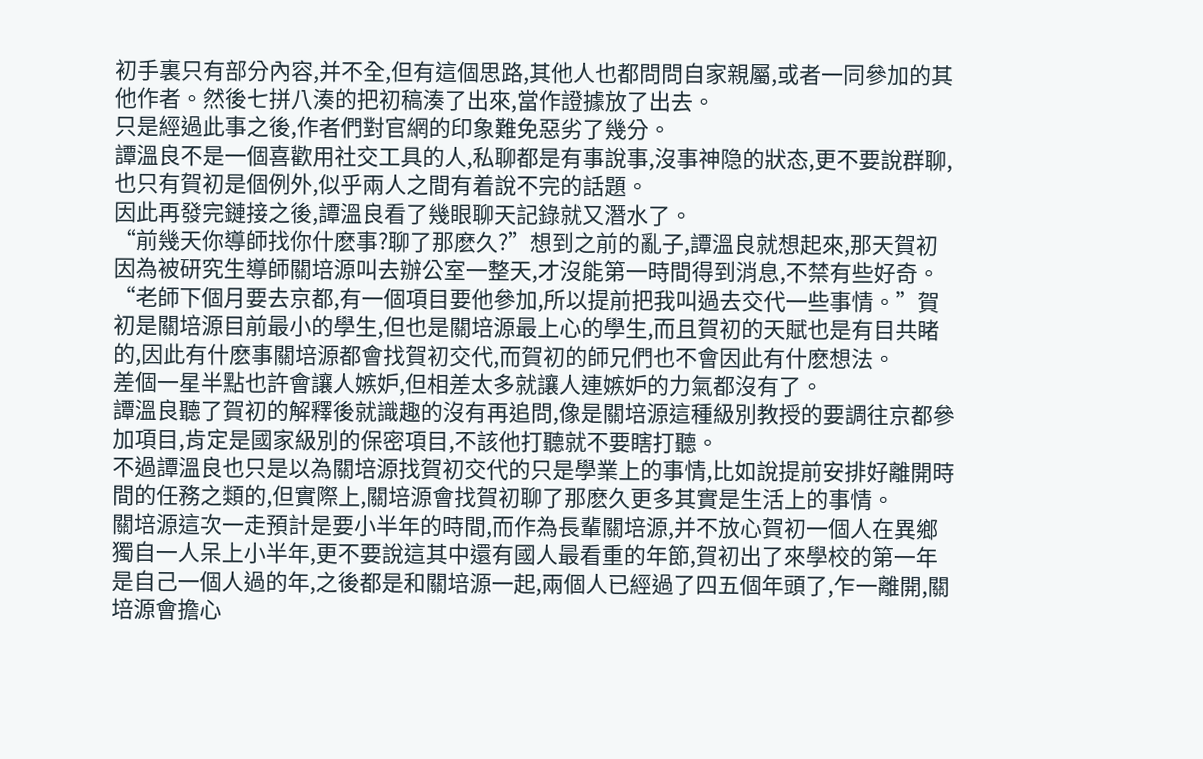初手裏只有部分內容,并不全,但有這個思路,其他人也都問問自家親屬,或者一同參加的其他作者。然後七拼八湊的把初稿湊了出來,當作證據放了出去。
只是經過此事之後,作者們對官網的印象難免惡劣了幾分。
譚溫良不是一個喜歡用社交工具的人,私聊都是有事說事,沒事神隐的狀态,更不要說群聊,也只有賀初是個例外,似乎兩人之間有着說不完的話題。
因此再發完鏈接之後,譚溫良看了幾眼聊天記錄就又潛水了。
“前幾天你導師找你什麽事?聊了那麽久?”想到之前的亂子,譚溫良就想起來,那天賀初因為被研究生導師關培源叫去辦公室一整天,才沒能第一時間得到消息,不禁有些好奇。
“老師下個月要去京都,有一個項目要他參加,所以提前把我叫過去交代一些事情。”賀初是關培源目前最小的學生,但也是關培源最上心的學生,而且賀初的天賦也是有目共睹的,因此有什麽事關培源都會找賀初交代,而賀初的師兄們也不會因此有什麽想法。
差個一星半點也許會讓人嫉妒,但相差太多就讓人連嫉妒的力氣都沒有了。
譚溫良聽了賀初的解釋後就識趣的沒有再追問,像是關培源這種級別教授的要調往京都參加項目,肯定是國家級別的保密項目,不該他打聽就不要瞎打聽。
不過譚溫良也只是以為關培源找賀初交代的只是學業上的事情,比如說提前安排好離開時間的任務之類的,但實際上,關培源會找賀初聊了那麽久更多其實是生活上的事情。
關培源這次一走預計是要小半年的時間,而作為長輩關培源,并不放心賀初一個人在異鄉獨自一人呆上小半年,更不要說這其中還有國人最看重的年節,賀初出了來學校的第一年是自己一個人過的年,之後都是和關培源一起,兩個人已經過了四五個年頭了,乍一離開,關培源會擔心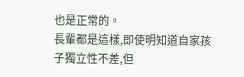也是正常的。
長輩都是這樣,即使明知道自家孩子獨立性不差,但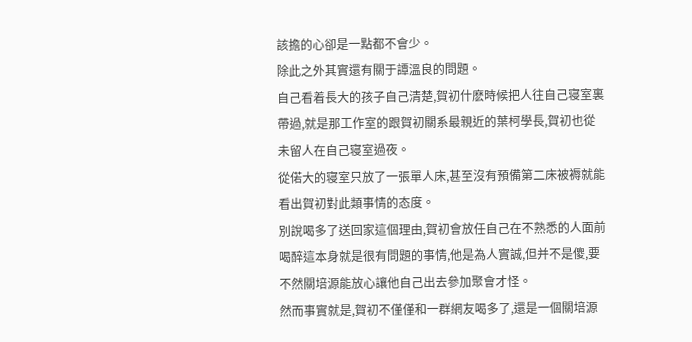該擔的心卻是一點都不會少。
除此之外其實還有關于譚溫良的問題。
自己看着長大的孩子自己清楚,賀初什麽時候把人往自己寝室裏帶過,就是那工作室的跟賀初關系最親近的葉柯學長,賀初也從未留人在自己寝室過夜。
從偌大的寝室只放了一張單人床,甚至沒有預備第二床被褥就能看出賀初對此類事情的态度。
別說喝多了送回家這個理由,賀初會放任自己在不熟悉的人面前喝醉這本身就是很有問題的事情,他是為人實誠,但并不是傻,要不然關培源能放心讓他自己出去參加聚會才怪。
然而事實就是,賀初不僅僅和一群網友喝多了,還是一個關培源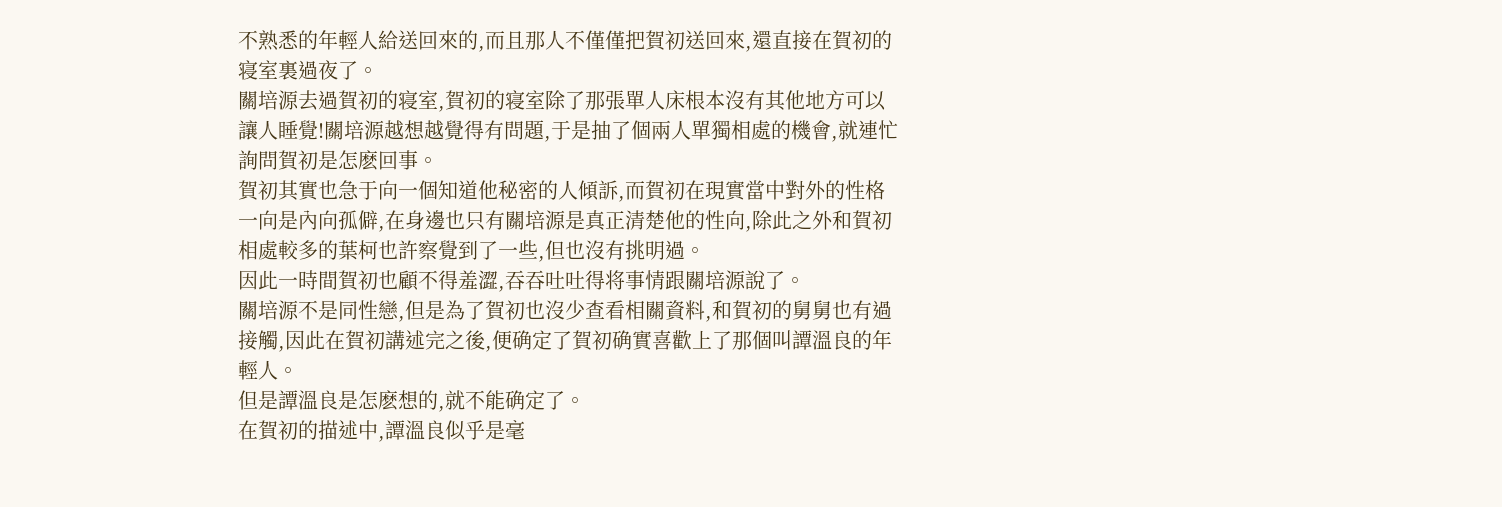不熟悉的年輕人給送回來的,而且那人不僅僅把賀初送回來,還直接在賀初的寝室裏過夜了。
關培源去過賀初的寝室,賀初的寝室除了那張單人床根本沒有其他地方可以讓人睡覺!關培源越想越覺得有問題,于是抽了個兩人單獨相處的機會,就連忙詢問賀初是怎麽回事。
賀初其實也急于向一個知道他秘密的人傾訴,而賀初在現實當中對外的性格一向是內向孤僻,在身邊也只有關培源是真正清楚他的性向,除此之外和賀初相處較多的葉柯也許察覺到了一些,但也沒有挑明過。
因此一時間賀初也顧不得羞澀,吞吞吐吐得将事情跟關培源說了。
關培源不是同性戀,但是為了賀初也沒少查看相關資料,和賀初的舅舅也有過接觸,因此在賀初講述完之後,便确定了賀初确實喜歡上了那個叫譚溫良的年輕人。
但是譚溫良是怎麽想的,就不能确定了。
在賀初的描述中,譚溫良似乎是毫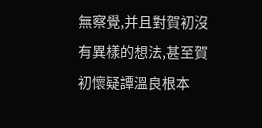無察覺,并且對賀初沒有異樣的想法,甚至賀初懷疑譚溫良根本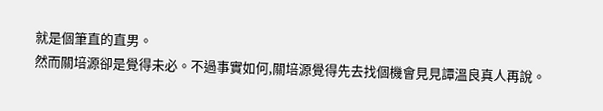就是個筆直的直男。
然而關培源卻是覺得未必。不過事實如何,關培源覺得先去找個機會見見譚溫良真人再說。